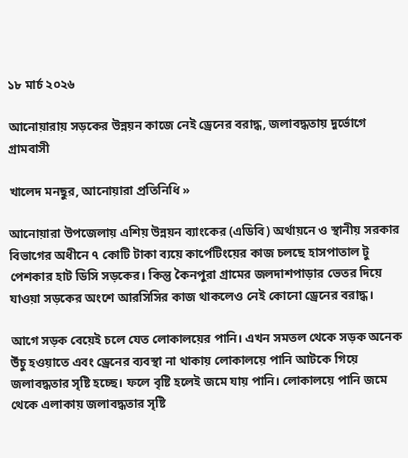১৮ মার্চ ২০২৬

আনোয়ারায় সড়কের উন্নয়ন কাজে নেই ড্রেনের বরাদ্ধ, জলাবদ্ধতায় দুর্ভোগে গ্রামবাসী

খালেদ মনছুর, আনোয়ারা প্রতিনিধি »

আনোয়ারা উপজেলায় এশিয় উন্নয়ন ব্যাংকের (এডিবি) অর্থায়নে ও স্থানীয় সরকার বিভাগের অধীনে ৭ কোটি টাকা ব্যয়ে কার্পেটিংয়ের কাজ চলছে হাসপাতাল টু পেশকার হাট ডিসি সড়কের। কিন্তু কৈনপুরা গ্রামের জলদাশপাড়ার ভেতর দিয়ে যাওয়া সড়কের অংশে আরসিসির কাজ থাকলেও নেই কোনো ড্রেনের বরাদ্ধ।

আগে সড়ক বেয়েই চলে যেত লোকালয়ের পানি। এখন সমতল থেকে সড়ক অনেক উঁচু হওয়াতে এবং ড্রেনের ব্যবস্থা না থাকায় লোকালয়ে পানি আটকে গিয়ে জলাবদ্ধতার সৃষ্টি হচ্ছে। ফলে বৃষ্টি হলেই জমে যায় পানি। লোকালয়ে পানি জমে থেকে এলাকায় জলাবদ্ধতার সৃষ্টি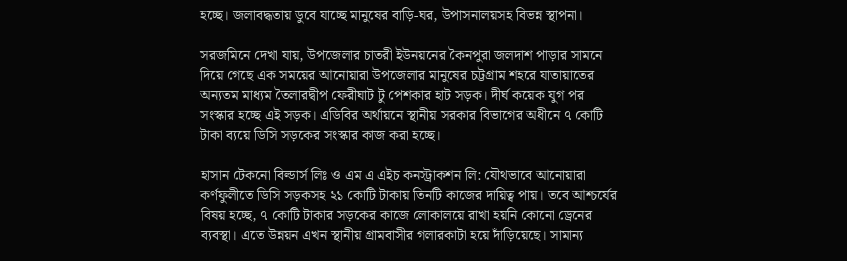হচ্ছে। জলাবদ্ধতায় ডুবে যাচ্ছে মানুষের বাড়ি-ঘর, উপাসনালয়সহ বিভন্ন স্থাপনা।

সরজমিনে দেখা যায়, উপজেলার চাতরী ইউনয়নের কৈনপুরা জলদাশ পাড়ার সামনে দিয়ে গেছে এক সময়ের আনোয়ারা উপজেলার মানুষের চট্টগ্রাম শহরে যাতায়াতের অন্যতম মাধ্যম তৈলারদ্বীপ ফেরীঘাট টু পেশকার হাট সড়ক। দীর্ঘ কয়েক যুগ পর সংস্কার হচ্ছে এই সড়ক। এডিবির অর্থায়নে স্থানীয় সরকার বিভাগের অধীনে ৭ কোটি টাকা ব্যয়ে ডিসি সড়কের সংস্কার কাজ করা হচ্ছে।

হাসান টেকনো বিল্ডার্স লিঃ ও এম এ এইচ কনস্ট্রাকশন লি: যৌথভাবে আনোয়ারা কর্ণফুলীতে ডিসি সড়কসহ ২১ কোটি টাকায় তিনটি কাজের দায়িত্ব পায়। তবে আশ্চর্যের বিষয় হচ্ছে, ৭ কোটি টাকার সড়কের কাজে লোকালয়ে রাখা হয়নি কোনো ড্রেনের ব্যবস্থা। এতে উন্নয়ন এখন স্থানীয় গ্রামবাসীর গলারকাটা হয়ে দাঁড়িয়েছে। সামান্য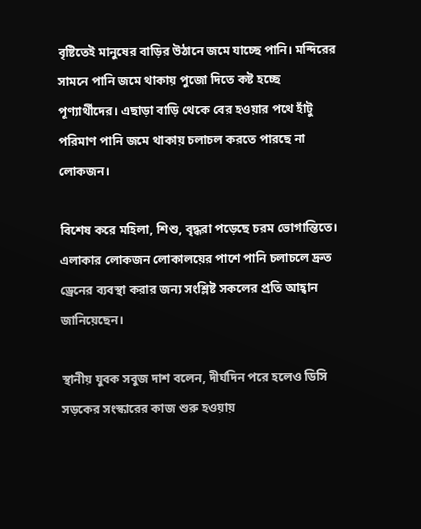বৃষ্টিতেই মানুষের বাড়ির উঠানে জমে যাচ্ছে পানি। মন্দিরের সামনে পানি জমে থাকায় পুজো দিতে কষ্ট হচ্ছে পূণ্যার্থীদের। এছাড়া বাড়ি থেকে বের হওয়ার পথে হাঁটু পরিমাণ পানি জমে থাকায় চলাচল করতে পারছে না লোকজন।

বিশেষ করে মহিলা, শিশু, বৃদ্ধরা পড়েছে চরম ভোগান্তিতে। এলাকার লোকজন লোকালয়ের পাশে পানি চলাচলে দ্রুত ড্রেনের ব্যবস্থা করার জন্য সংশ্লিষ্ট সকলের প্রতি আহ্বান জানিয়েছেন।

স্থানীয় যুবক সবুজ দাশ বলেন, দীর্ঘদিন পরে হলেও ডিসি সড়কের সংস্কারের কাজ শুরু হওয়ায়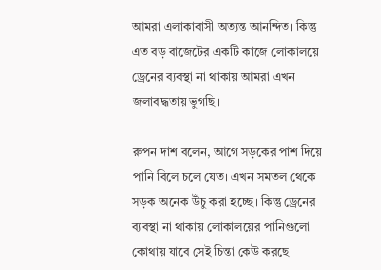আমরা এলাকাবাসী অত্যন্ত আনন্দিত। কিন্তু এত বড় বাজেটের একটি কাজে লোকালয়ে ড্রেনের ব্যবস্থা না থাকায় আমরা এখন জলাবদ্ধতায় ভুগছি।

রুপন দাশ বলেন, আগে সড়কের পাশ দিয়ে পানি বিলে চলে যেত। এখন সমতল থেকে সড়ক অনেক উঁচু করা হচ্ছে। কিন্তু ড্রেনের ব্যবস্থা না থাকায় লোকালয়ের পানিগুলো কোথায় যাবে সেই চিন্তা কেউ করছে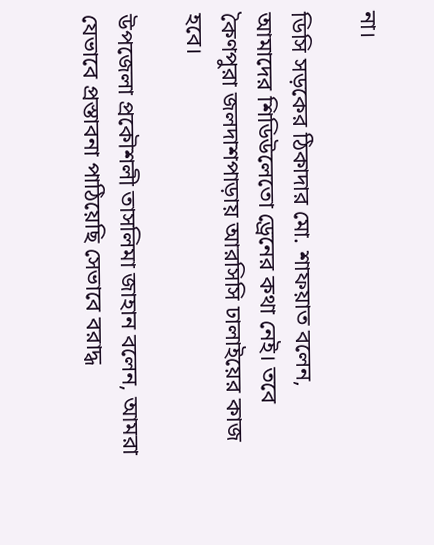না।

ডিসি সড়কের ঠিকাদার মো. শাফয়াত বলেন, আমাদের শিডিউলেতো ড্রেনের কথা নেই। তবে কৈণপুরা জলদাশপাড়ায় আরসিসি ঢালাইয়ের কাজ হবে।

উপজেলা প্রকৌশলী তাসলিমা জাহান বলেন, আমরা যেভাবে প্রস্তাবনা পাঠিয়েছি সেভাবে বরাদ্ধ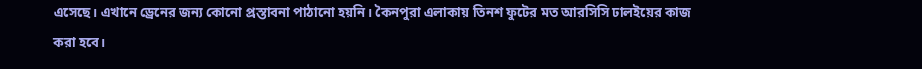এসেছে। এখানে ড্রেনের জন্য কোনো প্রস্তাবনা পাঠানো হয়নি। কৈনপুরা এলাকায় তিনশ ফুটের মত আরসিসি ঢালইয়ের কাজ করা হবে।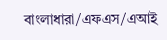বাংলাধারা/এফএস/এআই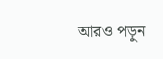আরও পড়ুন